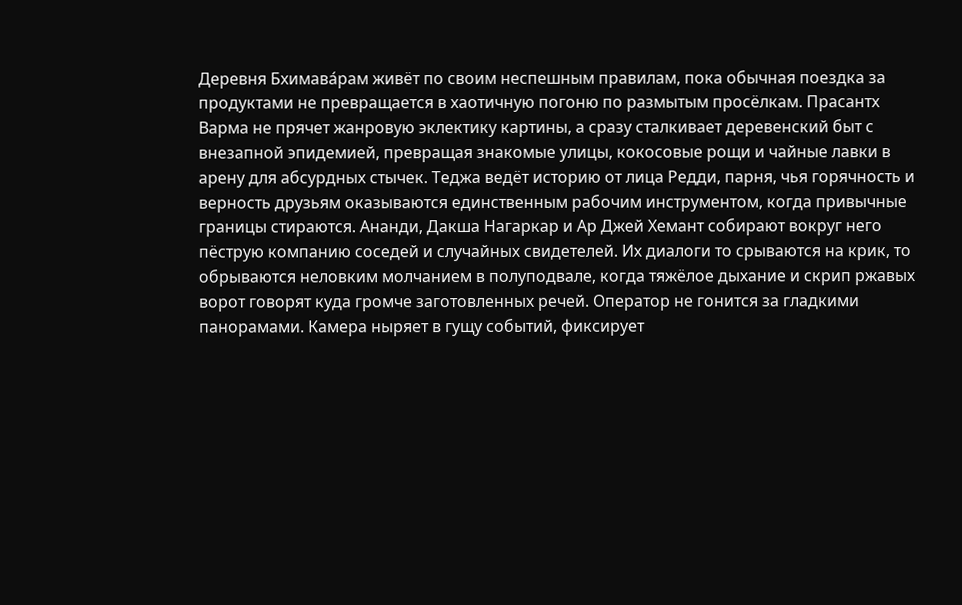Деревня Бхимава́рам живёт по своим неспешным правилам, пока обычная поездка за продуктами не превращается в хаотичную погоню по размытым просёлкам. Прасантх Варма не прячет жанровую эклектику картины, а сразу сталкивает деревенский быт с внезапной эпидемией, превращая знакомые улицы, кокосовые рощи и чайные лавки в арену для абсурдных стычек. Теджа ведёт историю от лица Редди, парня, чья горячность и верность друзьям оказываются единственным рабочим инструментом, когда привычные границы стираются. Ананди, Дакша Нагаркар и Ар Джей Хемант собирают вокруг него пёструю компанию соседей и случайных свидетелей. Их диалоги то срываются на крик, то обрываются неловким молчанием в полуподвале, когда тяжёлое дыхание и скрип ржавых ворот говорят куда громче заготовленных речей. Оператор не гонится за гладкими панорамами. Камера ныряет в гущу событий, фиксирует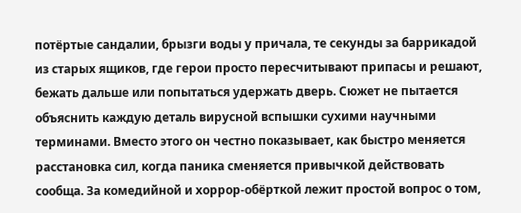потёртые сандалии, брызги воды у причала, те секунды за баррикадой из старых ящиков, где герои просто пересчитывают припасы и решают, бежать дальше или попытаться удержать дверь. Сюжет не пытается объяснить каждую деталь вирусной вспышки сухими научными терминами. Вместо этого он честно показывает, как быстро меняется расстановка сил, когда паника сменяется привычкой действовать сообща. За комедийной и хоррор-обёрткой лежит простой вопрос о том,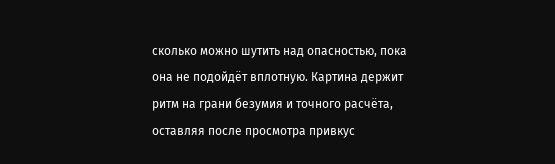сколько можно шутить над опасностью, пока она не подойдёт вплотную. Картина держит ритм на грани безумия и точного расчёта, оставляя после просмотра привкус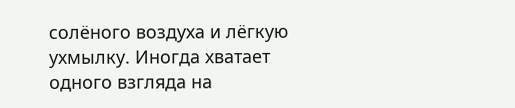солёного воздуха и лёгкую ухмылку. Иногда хватает одного взгляда на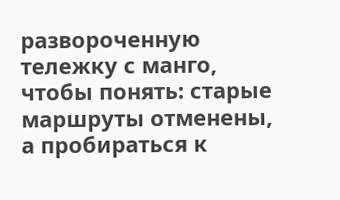развороченную тележку с манго, чтобы понять: старые маршруты отменены, а пробираться к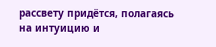рассвету придётся, полагаясь на интуицию и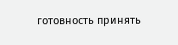готовность принять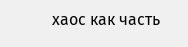хаос как часть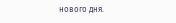нового дня.